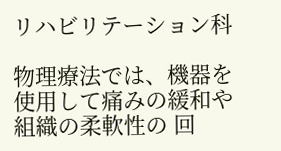リハビリテーション科

物理療法では、機器を使用して痛みの緩和や組織の柔軟性の 回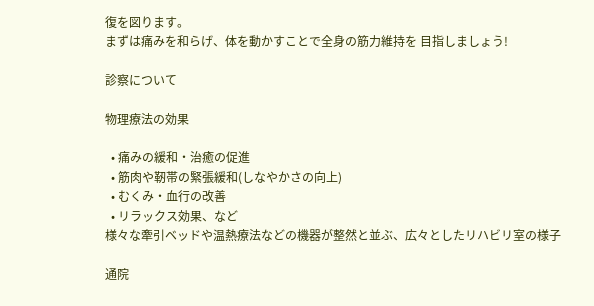復を図ります。
まずは痛みを和らげ、体を動かすことで全身の筋力維持を 目指しましょう!

診察について

物理療法の効果

  • 痛みの緩和・治癒の促進
  • 筋肉や靭帯の緊張緩和(しなやかさの向上)
  • むくみ・血行の改善
  • リラックス効果、など
様々な牽引ベッドや温熱療法などの機器が整然と並ぶ、広々としたリハビリ室の様子

通院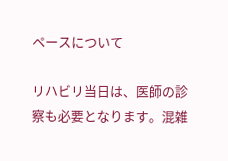ペースについて

リハビリ当日は、医師の診察も必要となります。混雑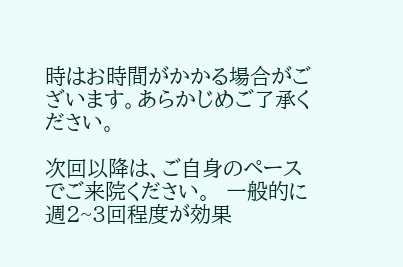時はお時間がかかる場合がございます。あらかじめご了承ください。

次回以降は、ご自身のペースでご来院ください。  一般的に週2~3回程度が効果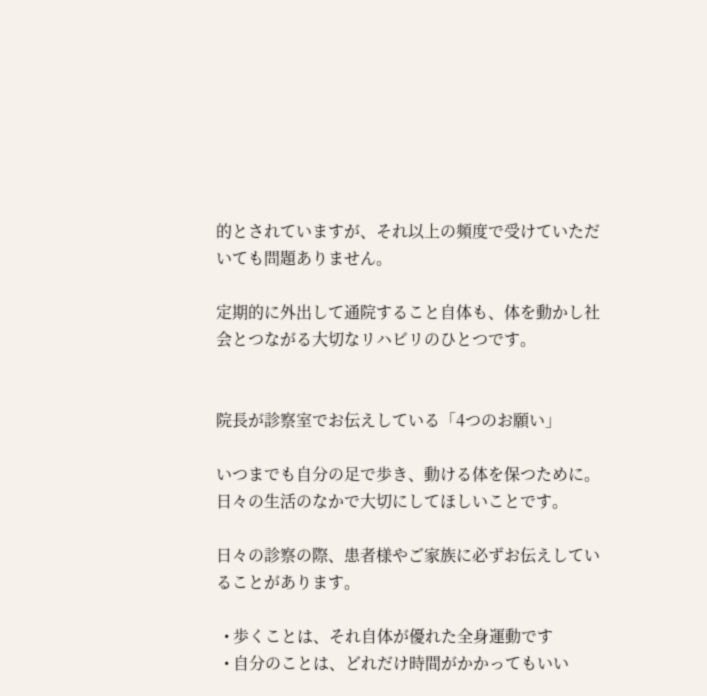的とされていますが、それ以上の頻度で受けていただいても問題ありません。

定期的に外出して通院すること自体も、体を動かし社会とつながる大切なリハビリのひとつです。


院長が診察室でお伝えしている「4つのお願い」

いつまでも自分の足で歩き、動ける体を保つために。
日々の生活のなかで大切にしてほしいことです。

日々の診察の際、患者様やご家族に必ずお伝えしていることがあります。

  • 歩くことは、それ自体が優れた全身運動です
  • 自分のことは、どれだけ時間がかかってもいい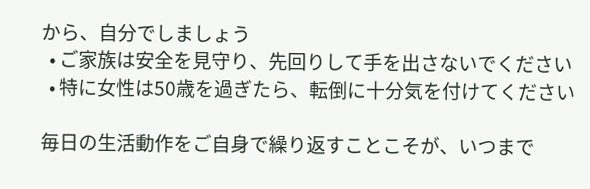から、自分でしましょう
  • ご家族は安全を見守り、先回りして手を出さないでください
  • 特に女性は50歳を過ぎたら、転倒に十分気を付けてください

毎日の生活動作をご自身で繰り返すことこそが、いつまで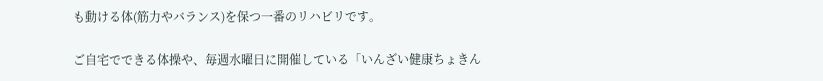も動ける体(筋力やバランス)を保つ一番のリハビリです。

ご自宅でできる体操や、毎週水曜日に開催している「いんざい健康ちょきん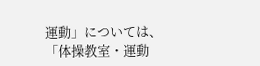運動」については、「体操教室・運動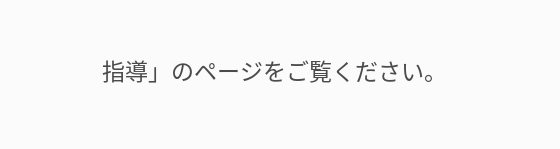指導」のページをご覧ください。